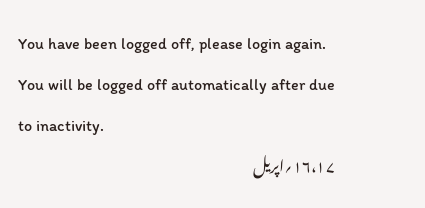You have been logged off, please login again.
You will be logged off automatically after due to inactivity.
۱۶،۱۷؍اپریل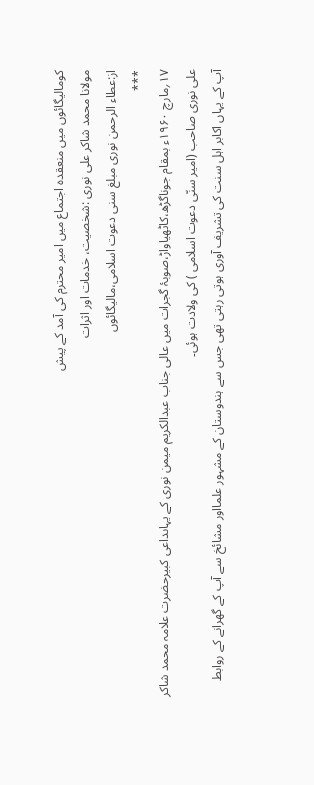کومالیگائوں میں منعقدہ اجتماع میں امیر محترم کی آمد کے پیش
مولانا محمد شاکر علی نوری :شخصیت، خدمات اور اثرات
از:عطاء الرحمن نوری مبلغ سنی دعوت اسلامی،مالیگائوں
***
۱۷؍مارچ ۱۹۶۰ء بمقام جوناگڑھ،کاٹھیاواڑ،صوبۂ گجرات میں عالی جناب عبدالکریم میمن نوری کے یہاںداعی کبیرحضرت علامہ محمد شاکر علی نوری صاحب (امیر سنّی دعوت اسلامی ) کی ولادت ہوئی۔
آپ کے یہاں اکابر اہل سنت کی تشریف آوری ہوتی رہتی تھی جس سے ہندوستان کے مشہور علمااور مشائخ سے آپ کے گھرانے کے روابط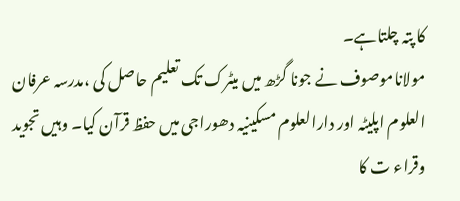کا پتہ چلتاہے۔
مولاناموصوف نے جونا گڑھ میں میٹرک تک تعلیم حاصل کی ،مدرسہ عرفان العلوم اپلیٹہ اور دارالعلوم مسکینیہ دھوراجی میں حفظ قرآن کیا۔ وہیں تجوید وقراء ت کا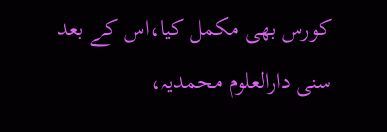کورس بھی مکمل کیا،اس کے بعد سنی دارالعلوم محمدیہ،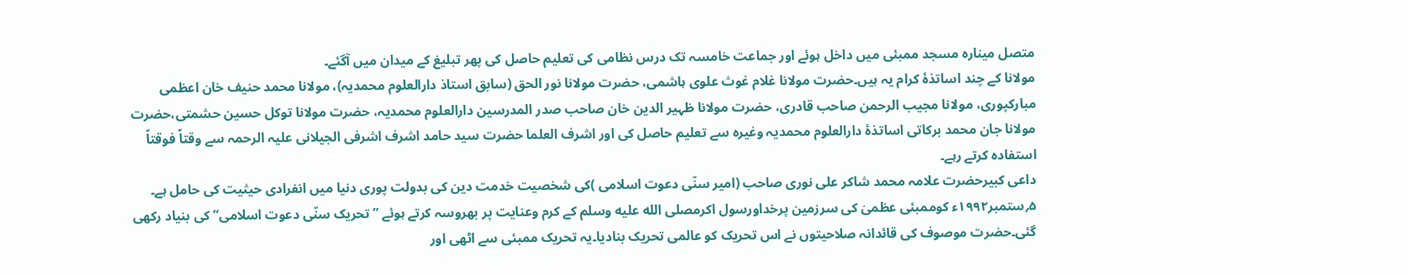متصل مینارہ مسجد ممبئی میں داخل ہوئے اور جماعت خامسہ تک درس نظامی کی تعلیم حاصل کی پھر تبلیغ کے میدان میں آگئے۔
مولانا کے چند اساتذۂ کرام یہ ہیں۔حضرت مولانا غلام غوث علوی ہاشمی، حضرت مولانا نور الحق (سابق استاذ دارالعلوم محمدیہ)، مولانا محمد حنیف خان اعظمی مبارکپوری، مولانا مجیب الرحمن صاحب قادری، حضرت مولانا ظہیر الدین خان صاحب صدر المدرسین دارالعلوم محمدیہ، حضرت مولانا توکل حسین حشمتی،حضرت مولانا جان محمد برکاتی اساتذۂ دارالعلوم محمدیہ وغیرہ سے تعلیم حاصل کی اور اشرف العلما حضرت سید حامد اشرف اشرفی الجیلانی علیہ الرحمہ سے وقتاً فوقتاً استفادہ کرتے رہے۔
داعی کبیرحضرت علامہ محمد شاکر علی نوری صاحب (امیر سنّی دعوت اسلامی )کی شخصیت خدمت دین کی بدولت پوری دنیا میں انفرادی حیثیت کی حامل ہے۔
۵؍ستمبر۱۹۹۲ء کوممبئی عظمیٰ کی سرزمین پرخداورسول اکرمصلى الله عليه وسلم کے کرم وعنایت پر بھروسہ کرتے ہوئے ’’ تحریک سنّی دعوت اسلامی‘‘ کی بنیاد رکھی گئی۔حضرت موصوف کی قائدانہ صلاحیتوں نے اس تحریک کو عالمی تحریک بنادیا۔یہ تحریک ممبئی سے اٹھی اور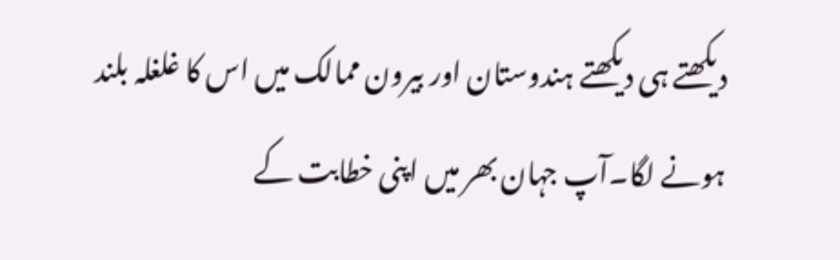دیکھتے ہی دیکھتے ہندوستان اور بیرون ممالک میں اس کا غلغلہ بلند ہونے لگا۔آپ جہان بھر میں اپنی خطابت کے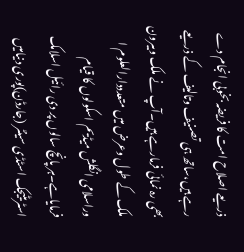ذریعے اصلاح امت کا فریضہ بخوبی انجام دے رہے ہیں،ساتھ ہی تصنیف وتالیف کے ذریعے بھی رہ نمائی فرمارہے ہیں۔آپ نے ملک وبیرون ملک کے طول وعرض میں متعدددارالعلوم ا وراسلامی انگلش میڈیم اسکولوں کا قیام فرمایاہے۔ہر پانچ سالوں پر دی رائیل اسلامک اسٹریٹیجک اسٹڈی سینٹر (جارڈن)پوری دنیامیں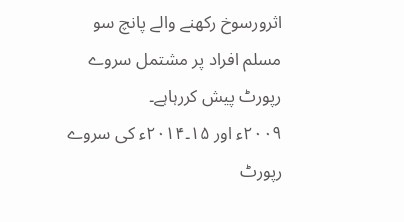اثرورسوخ رکھنے والے پانچ سو مسلم افراد پر مشتمل سروے رپورٹ پیش کررہاہے۔
۲۰۰۹ء اور ۱۵۔۲۰۱۴ء کی سروے رپورٹ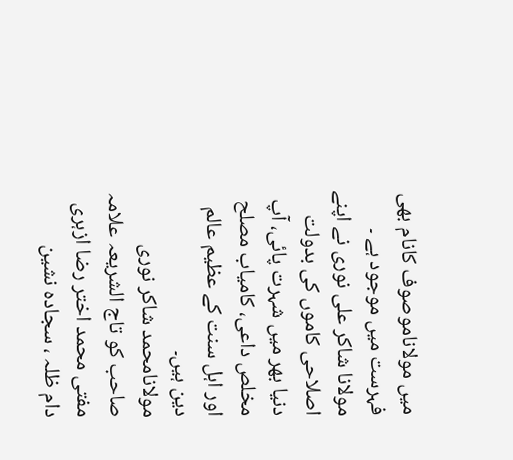میں مولاناموصوف کانام بھی فہرست میں موجود ہے ۔ مولانا شاکر علی نوری نے اپنے اصلاحی کاموں کی بدولت دنیا بھر میں شہرت پائی، آپ مخلص داعی، کامیاب مصلح اور اہل سنت کے عظیم عالم دین ہیں۔
مولانامحمد شاکر نوری صاحب کو تاج الشریعہ علامہ مفتی محمد اختر رضا ازہری دام ظلہ ، سجادہ نشین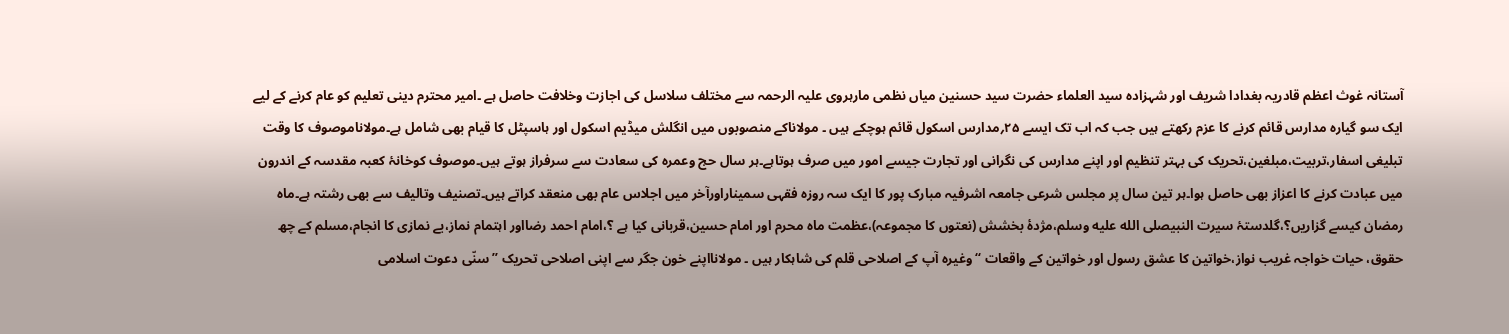آستانہ غوث اعظم قادریہ بغدادا شریف اور شہزادہ سید العلماء حضرت سید حسنین میاں نظمی مارہروی علیہ الرحمہ سے مختلف سلاسل کی اجازت وخلافت حاصل ہے ۔امیر محترم دینی تعلیم کو عام کرنے کے لیے ایک سو گیارہ مدارس قائم کرنے کا عزم رکھتے ہیں جب کہ اب تک ایسے ۲۵؍مدارس اسکول قائم ہوچکے ہیں ۔ مولاناکے منصوبوں میں انگلش میڈیم اسکول اور ہاسپٹل کا قیام بھی شامل ہے۔مولاناموصوف کا وقت تبلیغی اسفار،تربیت،مبلغین،تحریک کی بہتر تنظیم اور اپنے مدارس کی نگرانی اور تجارت جیسے امور میں صرف ہوتاہے۔ہر سال حج وعمرہ کی سعادت سے سرفراز ہوتے ہیں۔موصوف کوخانۂ کعبہ مقدسہ کے اندرون میں عبادت کرنے کا اعزاز بھی حاصل ہوا۔ہر تین سال پر مجلس شرعی جامعہ اشرفیہ مبارک پور کا ایک سہ روزہ فقہی سمیناراورآخر میں اجلاس عام بھی منعقد کراتے ہیں۔تصنیف وتالیف سے بھی رشتہ ہے۔ماہ رمضان کیسے گزاریں؟،گلدستۂ سیرت النبیصلى الله عليه وسلم،مژدۂ بخشش (نعتوں کا مجموعہ)،عظمت ماہ محرم اور امام حسین،قربانی کیا ہے ؟،امام احمد رضااور اہتمام نماز،بے نمازی کا انجام،مسلم کے چھ حقوق، حیات خواجہ غریب نواز،خواتین کا عشق رسول اور خواتین کے واقعات ‘‘وغیرہ آپ کے اصلاحی قلم کی شاہکار ہیں ۔ مولانااپنے خون جگر سے اپنی اصلاحی تحریک ’’سنّی دعوت اسلامی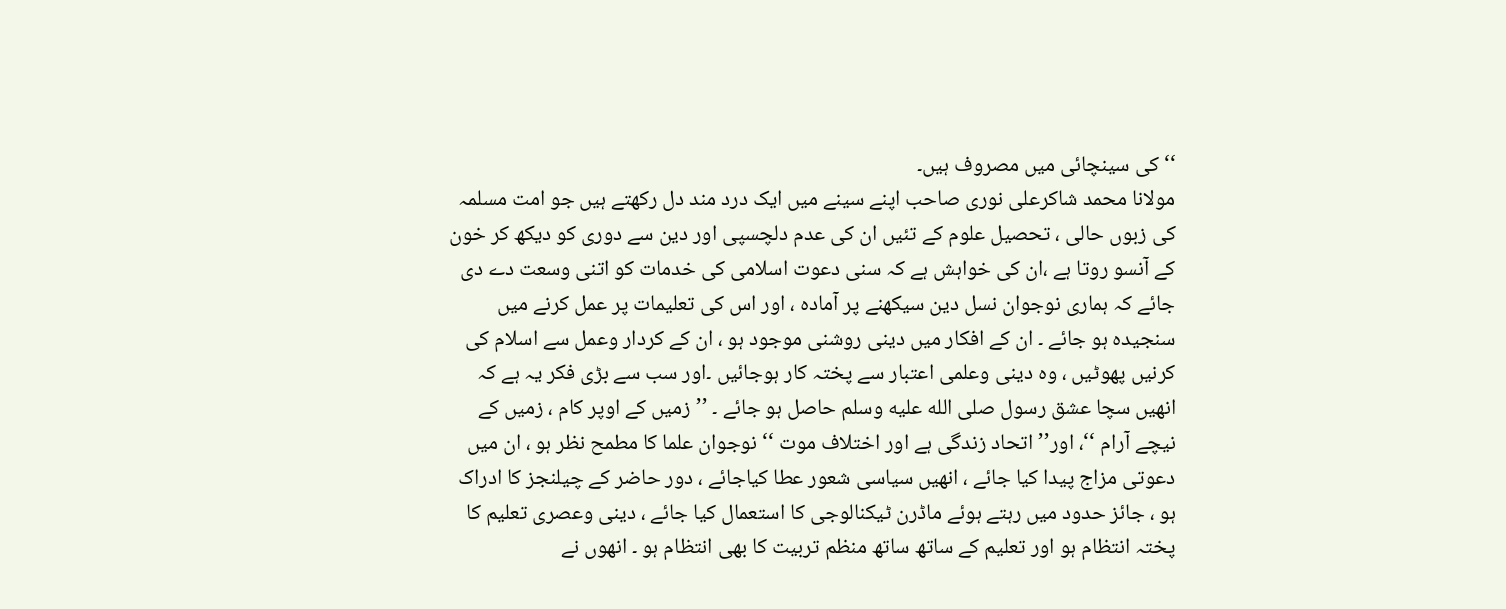‘‘کی سینچائی میں مصروف ہیں۔
مولانا محمد شاکرعلی نوری صاحب اپنے سینے میں ایک درد مند دل رکھتے ہیں جو امت مسلمہ کی زبوں حالی ، تحصیل علوم کے تئیں ان کی عدم دلچسپی اور دین سے دوری کو دیکھ کر خون کے آنسو روتا ہے ،ان کی خواہش ہے کہ سنی دعوت اسلامی کی خدمات کو اتنی وسعت دے دی جائے کہ ہماری نوجوان نسل دین سیکھنے پر آمادہ ، اور اس کی تعلیمات پر عمل کرنے میں سنجیدہ ہو جائے ۔ ان کے افکار میں دینی روشنی موجود ہو ، ان کے کردار وعمل سے اسلام کی کرنیں پھوٹیں ، وہ دینی وعلمی اعتبار سے پختہ کار ہوجائیں ۔اور سب سے بڑی فکر یہ ہے کہ انھیں سچا عشق رسول صلى الله عليه وسلم حاصل ہو جائے ۔ ’’ زمیں کے اوپر کام ، زمیں کے نیچے آرام ‘‘، اور’’ اتحاد زندگی ہے اور اختلاف موت ‘‘ نوجوان علما کا مطمح نظر ہو ، ان میں دعوتی مزاج پیدا کیا جائے ، انھیں سیاسی شعور عطا کیاجائے ، دور حاضر کے چیلنجز کا ادراک ہو ، جائز حدود میں رہتے ہوئے ماڈرن ٹیکنالوجی کا استعمال کیا جائے ، دینی وعصری تعلیم کا پختہ انتظام ہو اور تعلیم کے ساتھ ساتھ منظم تربیت کا بھی انتظام ہو ۔ انھوں نے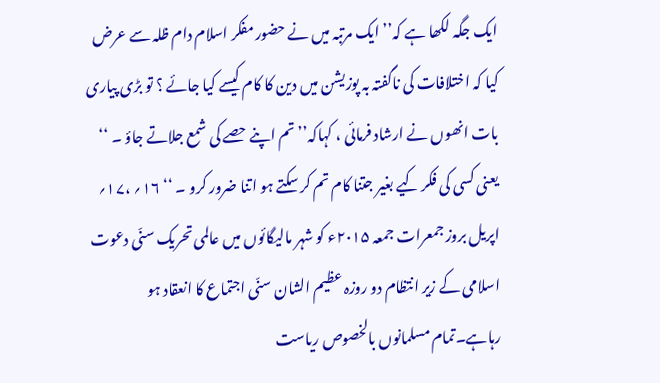ایک جگہ لکھا ہے کہ’’ ایک مرتبہ میں نے حضور مفکر اسلام دام ظلہ سے عرض کیا کہ اختلافات کی ناگفتہ بہ پوزیشن میں دین کا کام کیسے کیا جائے ؟ تو بڑی پیاری بات انھوں نے ارشاد فرمائی ، کہاکہ’’تم اپنے حصے کی شمع جلاتے جاؤ ۔ ‘‘ یعنی کسی کی فکر کیے بغیر جتنا کام تم کر سکتے ہو اتنا ضرور کرو ۔ ‘‘ ۱۶؍ ،۱۷؍ اپریل بروز جمعرات جمعہ ۲۰۱۵ء کو شہر مالیگائوں میں عالمی تحریک سنّی دعوت اسلامی کے زیر انتظام دو روزہ عظیم الشان سنّی اجتماع کا انعقاد ہو رہاہے۔تمام مسلمانوں بالخصوص ریاست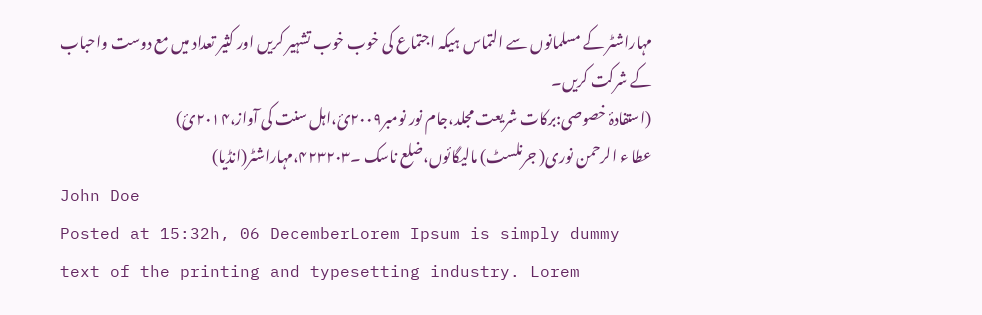مہاراشٹر کے مسلمانوں سے التماس ہیکہ اجتماع کی خوب خوب تشہیر کریں اور کثیر تعداد میں مع دوست واحباب کے شرکت کریں۔
(استفادۂ خصوصی:برکات شریعت مجلد،جام نور نومبر۲۰۰۹ئ،اہل سنت کی آواز،۲۰۱۴ئ)
عطا ء الرحمن نوری( جرنلسٹ) مالیگائوں،ضلع ناسک ۔۴۲۳۲۰۳،مہاراشٹر(انڈیا)
John Doe
Posted at 15:32h, 06 DecemberLorem Ipsum is simply dummy text of the printing and typesetting industry. Lorem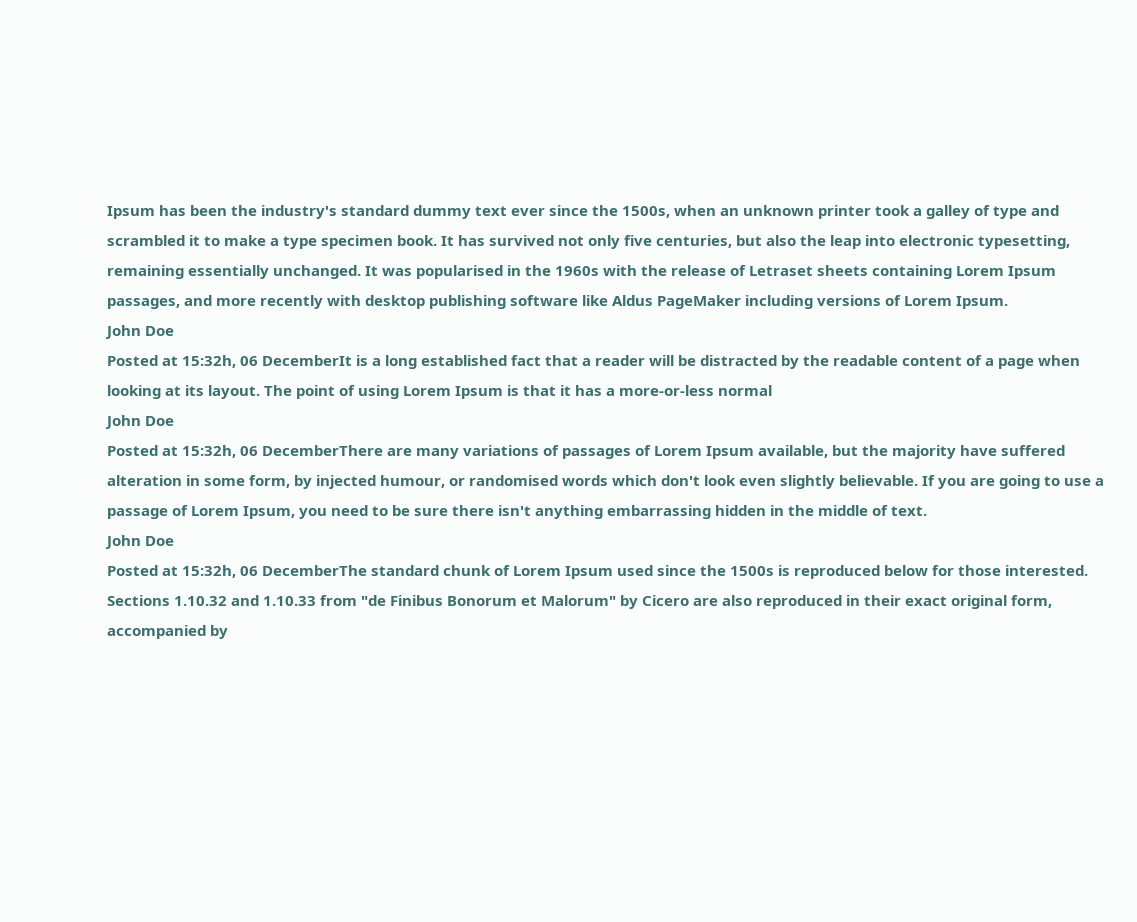Ipsum has been the industry's standard dummy text ever since the 1500s, when an unknown printer took a galley of type and scrambled it to make a type specimen book. It has survived not only five centuries, but also the leap into electronic typesetting, remaining essentially unchanged. It was popularised in the 1960s with the release of Letraset sheets containing Lorem Ipsum passages, and more recently with desktop publishing software like Aldus PageMaker including versions of Lorem Ipsum.
John Doe
Posted at 15:32h, 06 DecemberIt is a long established fact that a reader will be distracted by the readable content of a page when looking at its layout. The point of using Lorem Ipsum is that it has a more-or-less normal
John Doe
Posted at 15:32h, 06 DecemberThere are many variations of passages of Lorem Ipsum available, but the majority have suffered alteration in some form, by injected humour, or randomised words which don't look even slightly believable. If you are going to use a passage of Lorem Ipsum, you need to be sure there isn't anything embarrassing hidden in the middle of text.
John Doe
Posted at 15:32h, 06 DecemberThe standard chunk of Lorem Ipsum used since the 1500s is reproduced below for those interested. Sections 1.10.32 and 1.10.33 from "de Finibus Bonorum et Malorum" by Cicero are also reproduced in their exact original form, accompanied by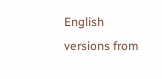English versions from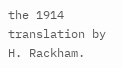the 1914 translation by H. Rackham.